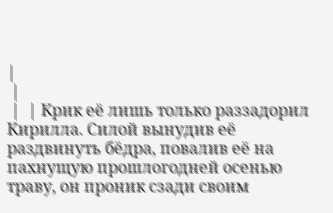|
 |
 |  | Крик её лишь только раззадорил Кирилла. Силой вынудив её раздвинуть бёдра, повалив её на пахнущую прошлогодней осенью траву, он проник сзади своим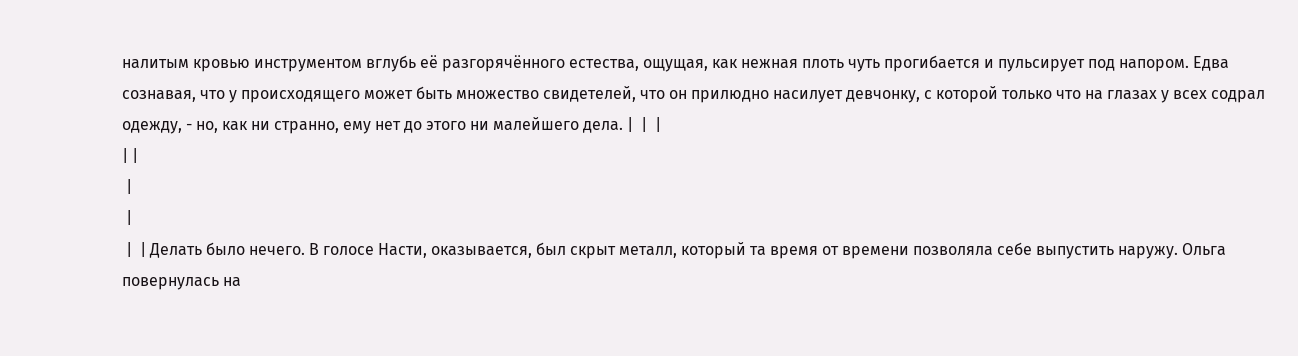налитым кровью инструментом вглубь её разгорячённого естества, ощущая, как нежная плоть чуть прогибается и пульсирует под напором. Едва сознавая, что у происходящего может быть множество свидетелей, что он прилюдно насилует девчонку, с которой только что на глазах у всех содрал одежду, - но, как ни странно, ему нет до этого ни малейшего дела. |  |  |
| |
 |
 |
 |  | Делать было нечего. В голосе Насти, оказывается, был скрыт металл, который та время от времени позволяла себе выпустить наружу. Ольга повернулась на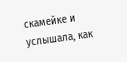скамейке и услышала, как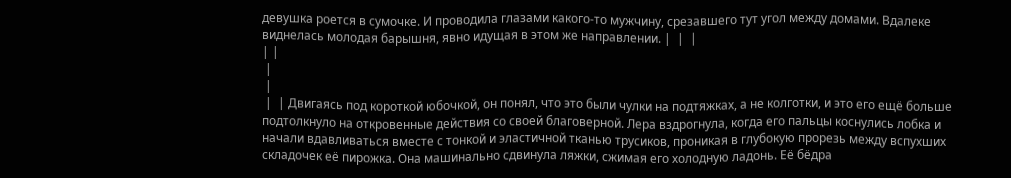девушка роется в сумочке. И проводила глазами какого-то мужчину, срезавшего тут угол между домами. Вдалеке виднелась молодая барышня, явно идущая в этом же направлении. |  |  |
| |
 |
 |
 |  | Двигаясь под короткой юбочкой, он понял, что это были чулки на подтяжках, а не колготки, и это его ещё больше подтолкнуло на откровенные действия со своей благоверной. Лера вздрогнула, когда его пальцы коснулись лобка и начали вдавливаться вместе с тонкой и эластичной тканью трусиков, проникая в глубокую прорезь между вспухших складочек её пирожка. Она машинально сдвинула ляжки, сжимая его холодную ладонь. Её бёдра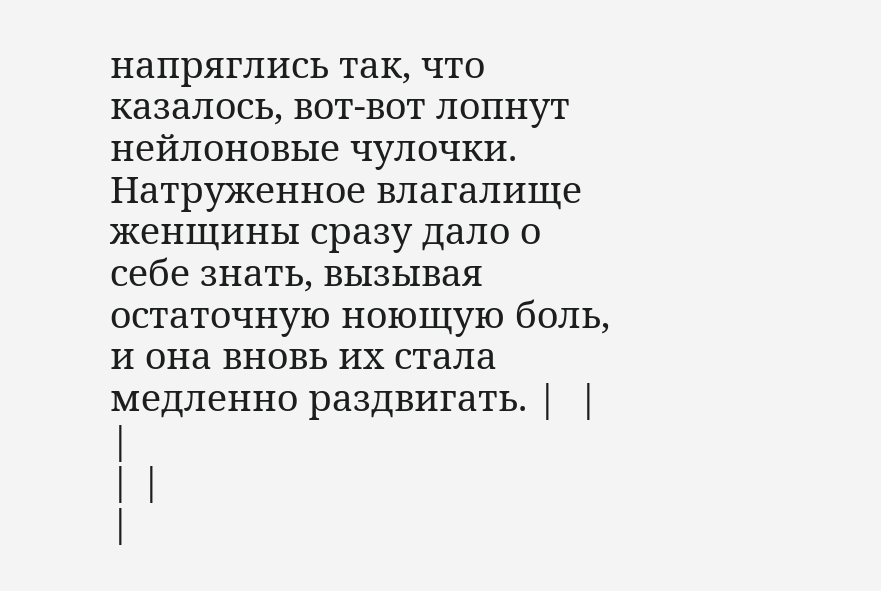напряглись так, что казалось, вот-вот лопнут нейлоновые чулочки. Натруженное влагалище женщины сразу дало о себе знать, вызывая остаточную ноющую боль, и она вновь их стала медленно раздвигать. |  |  |
| |
|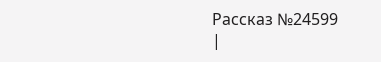Рассказ №24599
|